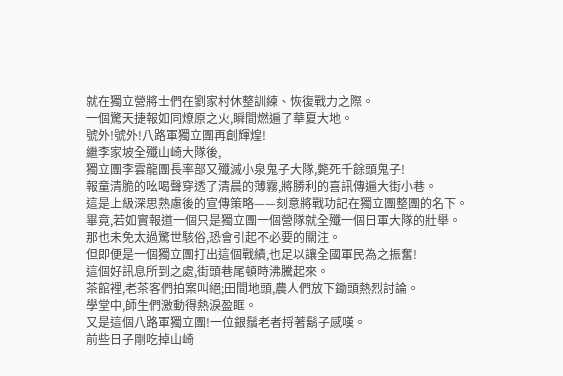就在獨立營將士們在劉家村休整訓練、恢復戰力之際。
一個驚天捷報如同燎原之火,瞬間燃遍了華夏大地。
號外!號外!八路軍獨立團再創輝煌!
繼李家坡全殲山崎大隊後,
獨立團李雲龍團長率部又殲滅小泉鬼子大隊,斃死千餘頭鬼子!
報童清脆的吆喝聲穿透了清晨的薄霧,將勝利的喜訊傳遍大街小巷。
這是上級深思熟慮後的宣傳策略——刻意將戰功記在獨立團整團的名下。
畢竟,若如實報道一個只是獨立團一個營隊就全殲一個日軍大隊的壯舉。
那也未免太過驚世駭俗,恐會引起不必要的關注。
但即便是一個獨立團打出這個戰績,也足以讓全國軍民為之振奮!
這個好訊息所到之處,街頭巷尾頓時沸騰起來。
茶館裡,老茶客們拍案叫絕;田間地頭,農人們放下鋤頭熱烈討論。
學堂中,師生們激動得熱淚盈眶。
又是這個八路軍獨立團!一位銀鬚老者捋著鬍子感嘆。
前些日子剛吃掉山崎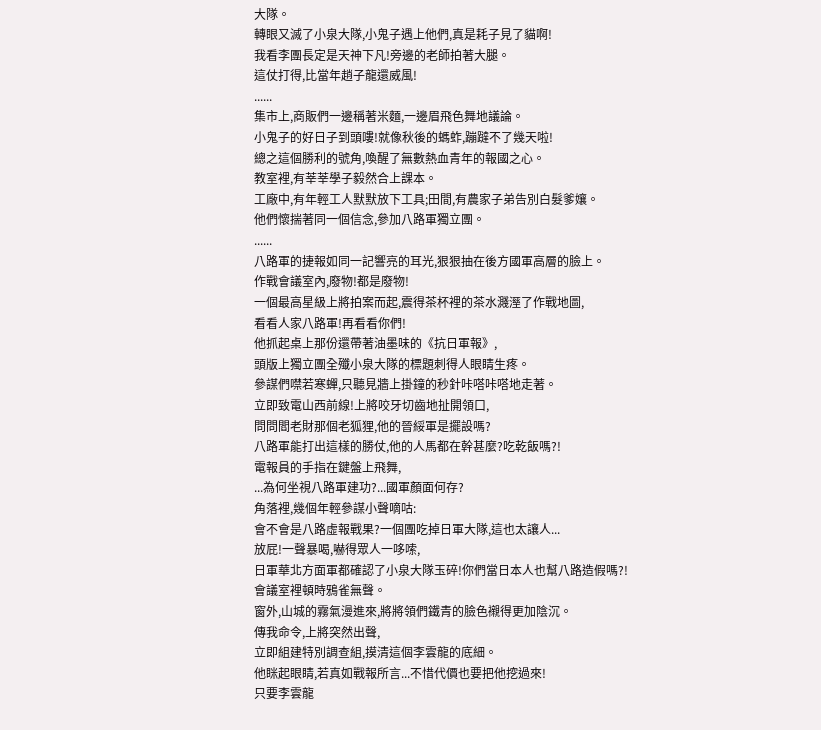大隊。
轉眼又滅了小泉大隊,小鬼子遇上他們,真是耗子見了貓啊!
我看李團長定是天神下凡!旁邊的老師拍著大腿。
這仗打得,比當年趙子龍還威風!
......
集市上,商販們一邊稱著米麵,一邊眉飛色舞地議論。
小鬼子的好日子到頭嘍!就像秋後的螞蚱,蹦躂不了幾天啦!
總之這個勝利的號角,喚醒了無數熱血青年的報國之心。
教室裡,有莘莘學子毅然合上課本。
工廠中,有年輕工人默默放下工具;田間,有農家子弟告別白髮爹孃。
他們懷揣著同一個信念,參加八路軍獨立團。
......
八路軍的捷報如同一記響亮的耳光,狠狠抽在後方國軍高層的臉上。
作戰會議室內,廢物!都是廢物!
一個最高星級上將拍案而起,震得茶杯裡的茶水濺溼了作戰地圖,
看看人家八路軍!再看看你們!
他抓起桌上那份還帶著油墨味的《抗日軍報》,
頭版上獨立團全殲小泉大隊的標題刺得人眼睛生疼。
參謀們噤若寒蟬,只聽見牆上掛鐘的秒針咔嗒咔嗒地走著。
立即致電山西前線!上將咬牙切齒地扯開領口,
問問閻老財那個老狐狸,他的晉綏軍是擺設嗎?
八路軍能打出這樣的勝仗,他的人馬都在幹甚麼?吃乾飯嗎?!
電報員的手指在鍵盤上飛舞,
...為何坐視八路軍建功?...國軍顏面何存?
角落裡,幾個年輕參謀小聲嘀咕:
會不會是八路虛報戰果?一個團吃掉日軍大隊,這也太讓人...
放屁!一聲暴喝,嚇得眾人一哆嗦,
日軍華北方面軍都確認了小泉大隊玉碎!你們當日本人也幫八路造假嗎?!
會議室裡頓時鴉雀無聲。
窗外,山城的霧氣漫進來,將將領們鐵青的臉色襯得更加陰沉。
傳我命令,上將突然出聲,
立即組建特別調查組,摸清這個李雲龍的底細。
他眯起眼睛,若真如戰報所言...不惜代價也要把他挖過來!
只要李雲龍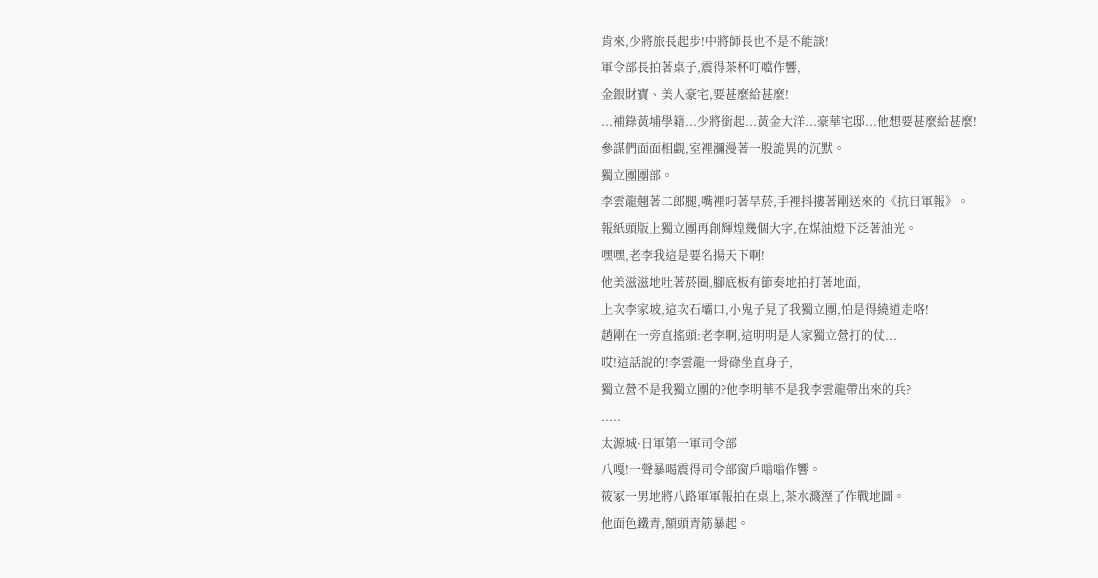肯來,少將旅長起步!中將師長也不是不能談!
軍令部長拍著桌子,震得茶杯叮噹作響,
金銀財寶、美人豪宅,要甚麼給甚麼!
...補錄黃埔學籍...少將銜起...黃金大洋...豪華宅邸...他想要甚麼給甚麼!
參謀們面面相覷,室裡瀰漫著一股詭異的沉默。
獨立團團部。
李雲龍翹著二郎腿,嘴裡叼著旱菸,手裡抖摟著剛送來的《抗日軍報》。
報紙頭版上獨立團再創輝煌幾個大字,在煤油燈下泛著油光。
嘿嘿,老李我這是要名揚天下啊!
他美滋滋地吐著菸圈,腳底板有節奏地拍打著地面,
上次李家坡,這次石壩口,小鬼子見了我獨立團,怕是得繞道走咯!
趙剛在一旁直搖頭:老李啊,這明明是人家獨立營打的仗...
哎!這話說的!李雲龍一骨碌坐直身子,
獨立營不是我獨立團的?他李明華不是我李雲龍帶出來的兵?
.....
太源城·日軍第一軍司令部
八嘎!一聲暴喝震得司令部窗戶嗡嗡作響。
筱冢一男地將八路軍軍報拍在桌上,茶水濺溼了作戰地圖。
他面色鐵青,額頭青筋暴起。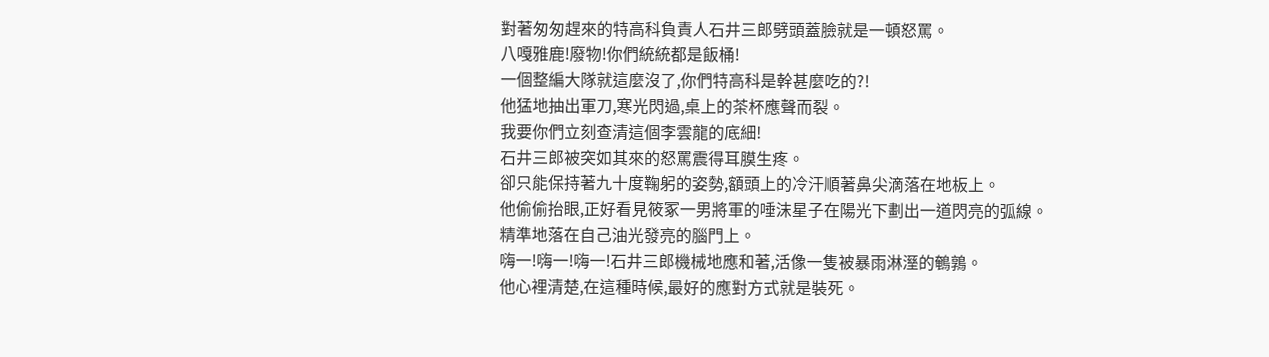對著匆匆趕來的特高科負責人石井三郎劈頭蓋臉就是一頓怒罵。
八嘎雅鹿!廢物!你們統統都是飯桶!
一個整編大隊就這麼沒了,你們特高科是幹甚麼吃的?!
他猛地抽出軍刀,寒光閃過,桌上的茶杯應聲而裂。
我要你們立刻查清這個李雲龍的底細!
石井三郎被突如其來的怒罵震得耳膜生疼。
卻只能保持著九十度鞠躬的姿勢,額頭上的冷汗順著鼻尖滴落在地板上。
他偷偷抬眼,正好看見筱冢一男將軍的唾沫星子在陽光下劃出一道閃亮的弧線。
精準地落在自己油光發亮的腦門上。
嗨一!嗨一!嗨一!石井三郎機械地應和著,活像一隻被暴雨淋溼的鵪鶉。
他心裡清楚,在這種時候,最好的應對方式就是裝死。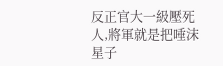反正官大一級壓死人,將軍就是把唾沫星子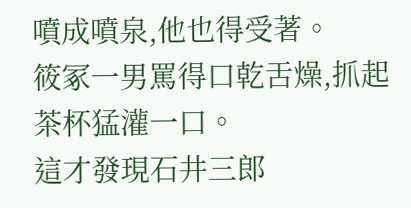噴成噴泉,他也得受著。
筱冢一男罵得口乾舌燥,抓起茶杯猛灌一口。
這才發現石井三郎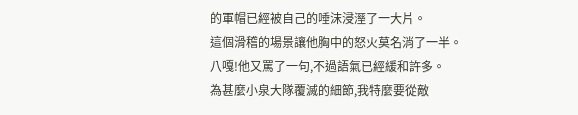的軍帽已經被自己的唾沫浸溼了一大片。
這個滑稽的場景讓他胸中的怒火莫名消了一半。
八嘎!他又罵了一句,不過語氣已經緩和許多。
為甚麼小泉大隊覆滅的細節,我特麼要從敵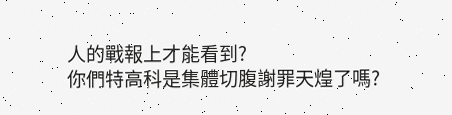人的戰報上才能看到?
你們特高科是集體切腹謝罪天煌了嗎?